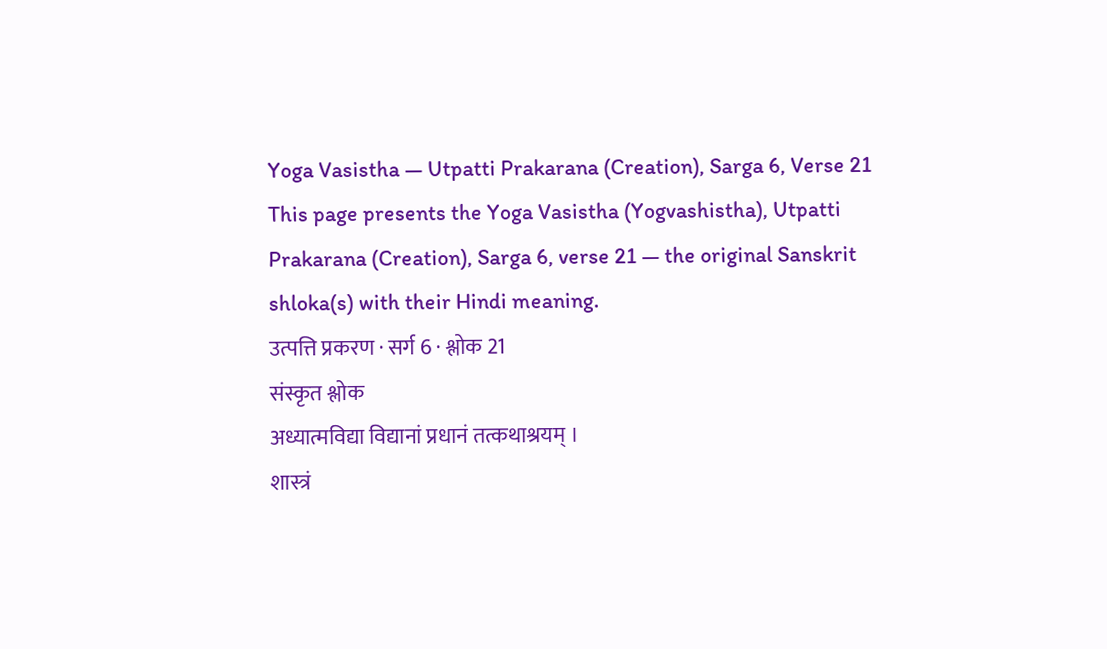Yoga Vasistha — Utpatti Prakarana (Creation), Sarga 6, Verse 21
This page presents the Yoga Vasistha (Yogvashistha), Utpatti Prakarana (Creation), Sarga 6, verse 21 — the original Sanskrit shloka(s) with their Hindi meaning.
उत्पत्ति प्रकरण · सर्ग 6 · श्लोक 21
संस्कृत श्लोक
अध्यात्मविद्या विद्यानां प्रधानं तत्कथाश्रयम् ।
शास्त्रं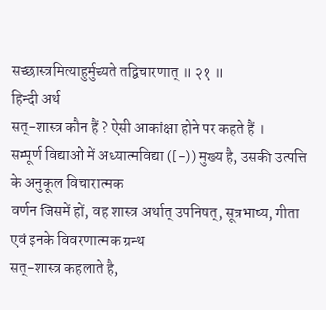सच्छास्त्रमित्याहुर्मुच्यते तद्विचारणात् ॥ २१ ॥
हिन्दी अर्थ
सत्-शास्त्र कौन हैं ? ऐसी आकांक्षा होने पर कहते हैं ।
सम्पूर्ण विद्याओं में अध्यात्मविद्या ([-)) मुख्य है, उसकी उत्पत्ति के अनुकूल विचारात्मक
वर्णन जिसमें हों, वह शास्त्र अर्थात् उपनिषत्, सूत्रभाष्य, गीता एवं इनके विवरणात्मक ग्रन्थ
सत्-शास्त्र कहलाते है,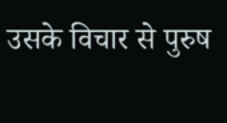उसके विचार से पुरुष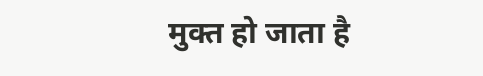मुक्त हो जाता है